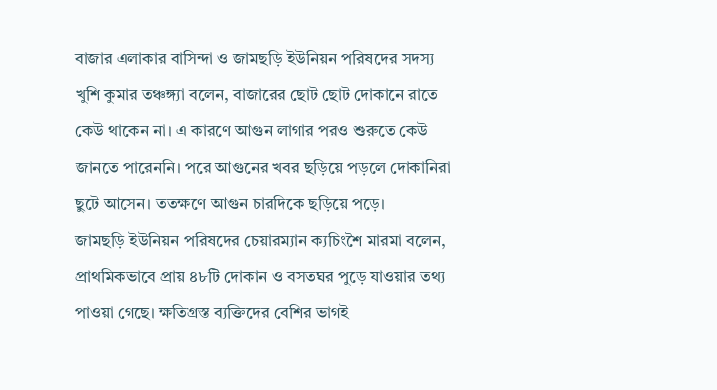বাজার এলাকার বাসিন্দা ও জামছড়ি ইউনিয়ন পরিষদের সদস্য খুশি কুমার তঞ্চঙ্গ্যা বলেন, বাজারের ছোট ছোট দোকানে রাতে কেউ থাকেন না। এ কারণে আগুন লাগার পরও শুরুতে কেউ জানতে পারেননি। পরে আগুনের খবর ছড়িয়ে পড়লে দোকানিরা ছুটে আসেন। ততক্ষণে আগুন চারদিকে ছড়িয়ে পড়ে।
জামছড়ি ইউনিয়ন পরিষদের চেয়ারম্যান ক্যচিংশৈ মারমা বলেন, প্রাথমিকভাবে প্রায় ৪৮টি দোকান ও বসতঘর পুড়ে যাওয়ার তথ্য পাওয়া গেছে। ক্ষতিগ্রস্ত ব্যক্তিদের বেশির ভাগই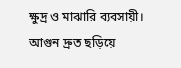ক্ষুদ্র ও মাঝারি ব্যবসায়ী। আগুন দ্রুত ছড়িয়ে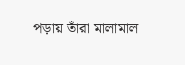পড়ায় তাঁরা মালামাল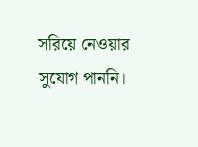সরিয়ে নেওয়ার সুযোগ পাননি।